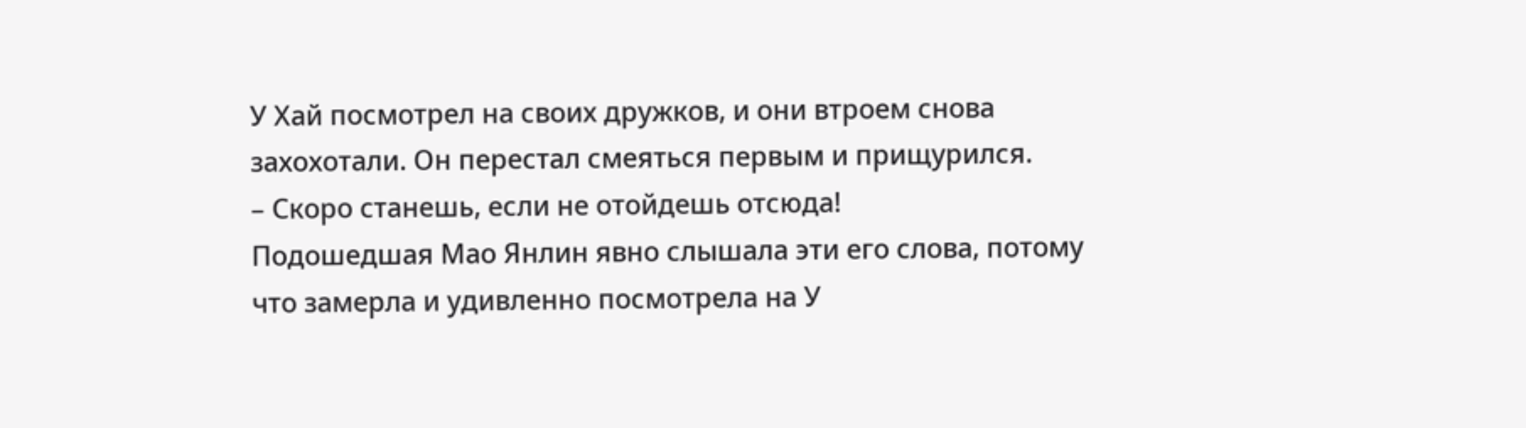У Хай посмотрел на своих дружков, и они втроем снова захохотали. Он перестал смеяться первым и прищурился.
– Скоро станешь, если не отойдешь отсюда!
Подошедшая Мао Янлин явно слышала эти его слова, потому что замерла и удивленно посмотрела на У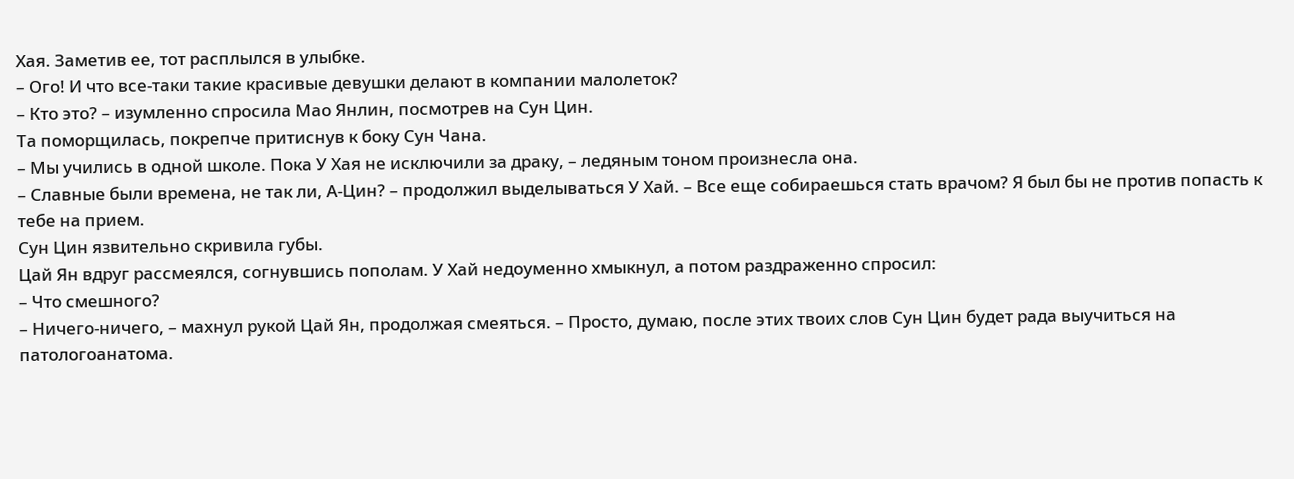Хая. Заметив ее, тот расплылся в улыбке.
– Ого! И что все-таки такие красивые девушки делают в компании малолеток?
– Кто это? – изумленно спросила Мао Янлин, посмотрев на Сун Цин.
Та поморщилась, покрепче притиснув к боку Сун Чана.
– Мы учились в одной школе. Пока У Хая не исключили за драку, – ледяным тоном произнесла она.
– Славные были времена, не так ли, А-Цин? – продолжил выделываться У Хай. – Все еще собираешься стать врачом? Я был бы не против попасть к тебе на прием.
Сун Цин язвительно скривила губы.
Цай Ян вдруг рассмеялся, согнувшись пополам. У Хай недоуменно хмыкнул, а потом раздраженно спросил:
– Что смешного?
– Ничего-ничего, – махнул рукой Цай Ян, продолжая смеяться. – Просто, думаю, после этих твоих слов Сун Цин будет рада выучиться на патологоанатома.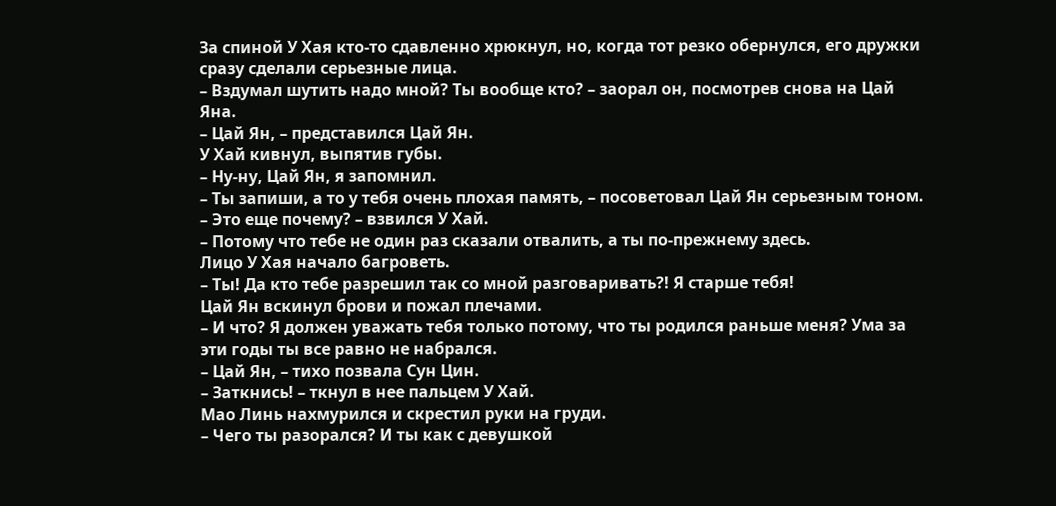За спиной У Хая кто-то сдавленно хрюкнул, но, когда тот резко обернулся, его дружки сразу сделали серьезные лица.
– Вздумал шутить надо мной? Ты вообще кто? – заорал он, посмотрев снова на Цай Яна.
– Цай Ян, – представился Цай Ян.
У Хай кивнул, выпятив губы.
– Ну-ну, Цай Ян, я запомнил.
– Ты запиши, а то у тебя очень плохая память, – посоветовал Цай Ян серьезным тоном.
– Это еще почему? – взвился У Хай.
– Потому что тебе не один раз сказали отвалить, а ты по-прежнему здесь.
Лицо У Хая начало багроветь.
– Ты! Да кто тебе разрешил так со мной разговаривать?! Я старше тебя!
Цай Ян вскинул брови и пожал плечами.
– И что? Я должен уважать тебя только потому, что ты родился раньше меня? Ума за эти годы ты все равно не набрался.
– Цай Ян, – тихо позвала Сун Цин.
– Заткнись! – ткнул в нее пальцем У Хай.
Мао Линь нахмурился и скрестил руки на груди.
– Чего ты разорался? И ты как с девушкой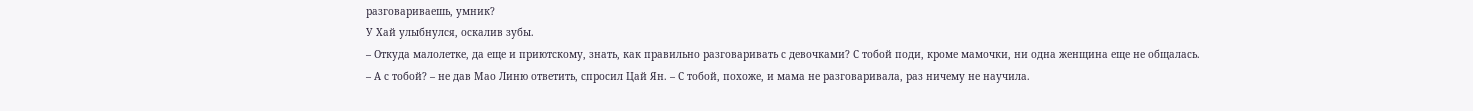разговариваешь, умник?
У Хай улыбнулся, оскалив зубы.
– Откуда малолетке, да еще и приютскому, знать, как правильно разговаривать с девочками? С тобой поди, кроме мамочки, ни одна женщина еще не общалась.
– А с тобой? – не дав Мао Линю ответить, спросил Цай Ян. – С тобой, похоже, и мама не разговаривала, раз ничему не научила.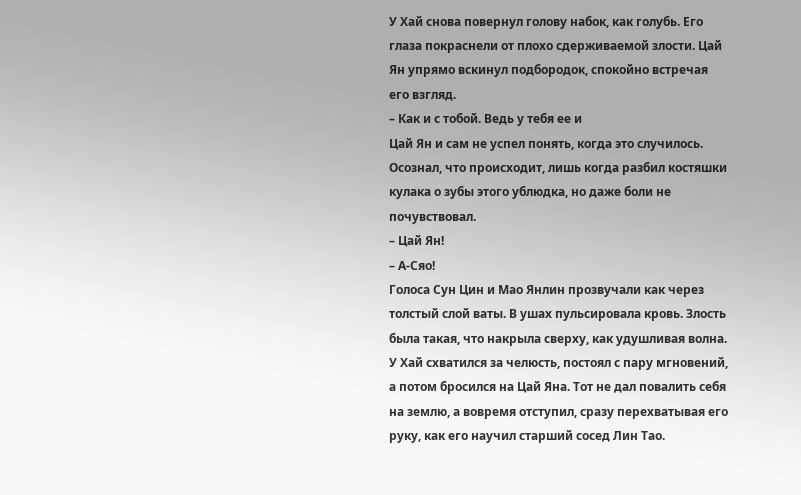У Хай снова повернул голову набок, как голубь. Его глаза покраснели от плохо сдерживаемой злости. Цай Ян упрямо вскинул подбородок, спокойно встречая его взгляд.
– Как и с тобой. Ведь у тебя ее и
Цай Ян и сам не успел понять, когда это случилось. Осознал, что происходит, лишь когда разбил костяшки кулака о зубы этого ублюдка, но даже боли не почувствовал.
– Цай Ян!
– А-Сяо!
Голоса Сун Цин и Мао Янлин прозвучали как через толстый слой ваты. В ушах пульсировала кровь. Злость была такая, что накрыла сверху, как удушливая волна. У Хай схватился за челюсть, постоял с пару мгновений, а потом бросился на Цай Яна. Тот не дал повалить себя на землю, а вовремя отступил, сразу перехватывая его руку, как его научил старший сосед Лин Тао.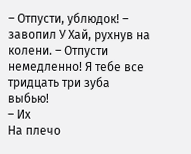– Отпусти, ублюдок! – завопил У Хай, рухнув на колени. – Отпусти немедленно! Я тебе все тридцать три зуба выбью!
– Их
На плечо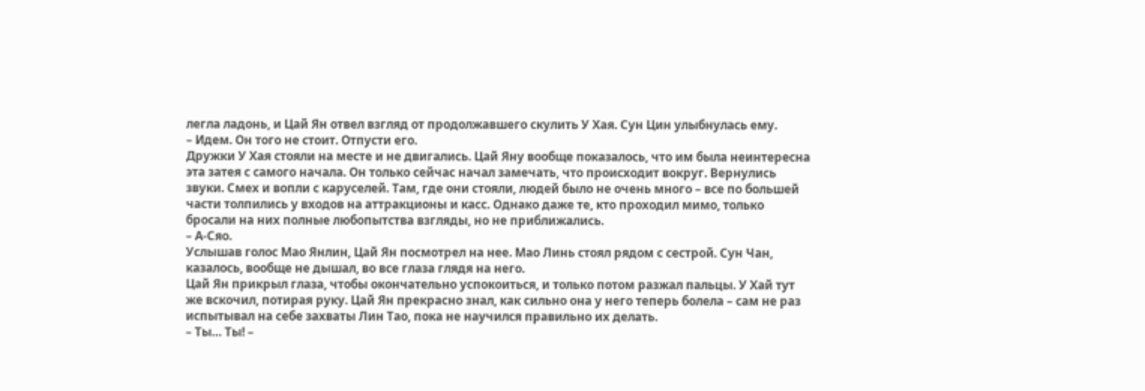легла ладонь, и Цай Ян отвел взгляд от продолжавшего скулить У Хая. Сун Цин улыбнулась ему.
– Идем. Он того не стоит. Отпусти его.
Дружки У Хая стояли на месте и не двигались. Цай Яну вообще показалось, что им была неинтересна эта затея с самого начала. Он только сейчас начал замечать, что происходит вокруг. Вернулись звуки. Смех и вопли с каруселей. Там, где они стояли, людей было не очень много – все по большей части толпились у входов на аттракционы и касс. Однако даже те, кто проходил мимо, только бросали на них полные любопытства взгляды, но не приближались.
– А-Сяо.
Услышав голос Мао Янлин, Цай Ян посмотрел на нее. Мао Линь стоял рядом с сестрой. Сун Чан, казалось, вообще не дышал, во все глаза глядя на него.
Цай Ян прикрыл глаза, чтобы окончательно успокоиться, и только потом разжал пальцы. У Хай тут же вскочил, потирая руку. Цай Ян прекрасно знал, как сильно она у него теперь болела – сам не раз испытывал на себе захваты Лин Тао, пока не научился правильно их делать.
– Ты… Ты! –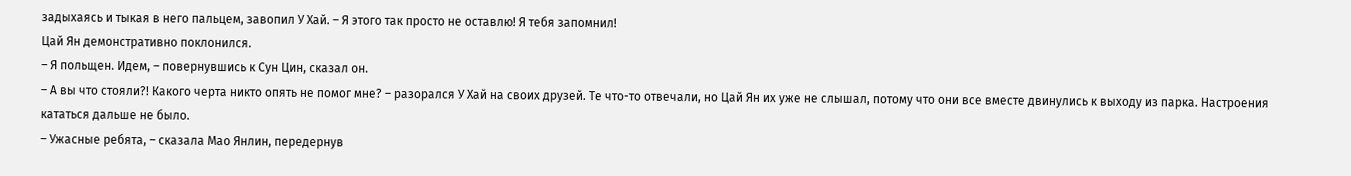задыхаясь и тыкая в него пальцем, завопил У Хай. – Я этого так просто не оставлю! Я тебя запомнил!
Цай Ян демонстративно поклонился.
– Я польщен. Идем, – повернувшись к Сун Цин, сказал он.
– А вы что стояли?! Какого черта никто опять не помог мне? – разорался У Хай на своих друзей. Те что-то отвечали, но Цай Ян их уже не слышал, потому что они все вместе двинулись к выходу из парка. Настроения кататься дальше не было.
– Ужасные ребята, – сказала Мао Янлин, передернув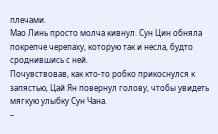плечами.
Мао Линь просто молча кивнул. Сун Цин обняла покрепче черепаху, которую так и несла, будто сроднившись с ней.
Почувствовав, как кто-то робко прикоснулся к запястью, Цай Ян повернул голову, чтобы увидеть мягкую улыбку Сун Чана.
–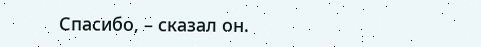Спасибо, – сказал он.